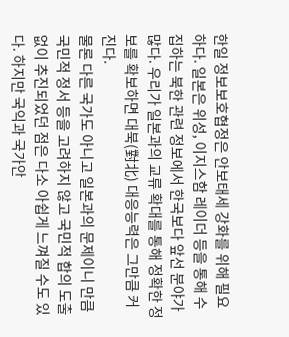한일 정보보호협정은 안보태세 강화를 위해 필요하다. 일본은 위성, 이지스함 레이더 등을 통해 수집하는 북한 관련 정보에서 한국보다 앞선 분야가 많다. 우리가 일본과의 교류 확대를 통해 정확한 정보를 확보하면 대북(對北) 대응능력은 그만큼 커진다.
물론 다른 국가도 아니고 일본과의 문제이니 만큼 국민적 정서 등을 고려하지 않고 국민적 합의 도출없이 추진되었던 점은 다소 아쉽게 느껴질 수도 있다. 하지만 국익과 국가안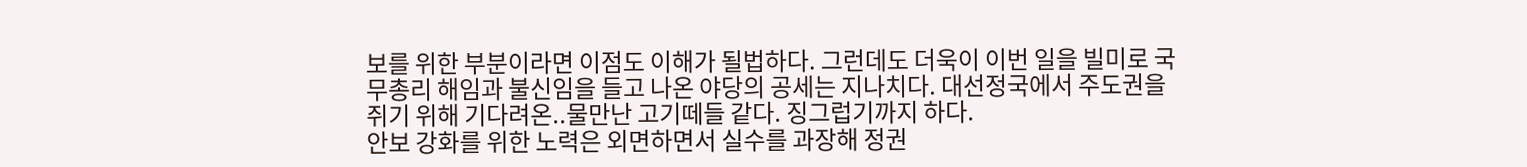보를 위한 부분이라면 이점도 이해가 될법하다. 그런데도 더욱이 이번 일을 빌미로 국무총리 해임과 불신임을 들고 나온 야당의 공세는 지나치다. 대선정국에서 주도권을 쥐기 위해 기다려온..물만난 고기떼들 같다. 징그럽기까지 하다.
안보 강화를 위한 노력은 외면하면서 실수를 과장해 정권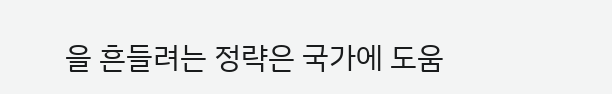을 흔들려는 정략은 국가에 도움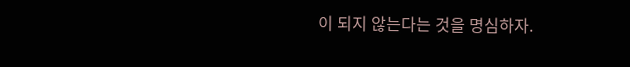이 되지 않는다는 것을 명심하자.